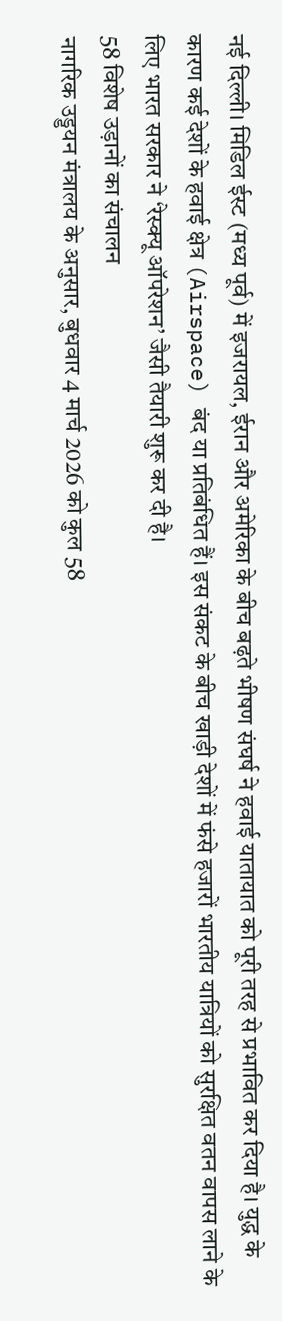नई दिल्ली। मिडिल ईस्ट (मध्य पूर्व) में इजरायल, ईरान और अमेरिका के बीच बढ़ते भीषण संघर्ष ने हवाई यातायात को पूरी तरह से प्रभावित कर दिया है। युद्ध के कारण कई देशों के हवाई क्षेत्र (Airspace) बंद या प्रतिबंधित हैं। इस संकट के बीच खाड़ी देशों में फंसे हजारों भारतीय यात्रियों को सुरक्षित वतन वापस लाने के लिए भारत सरकार ने ‘रेस्क्यू ऑपरेशन’ जैसी तैयारी शुरू कर दी है।
58 विशेष उड़ानों का संचालन
नागरिक उड्डयन मंत्रालय के अनुसार, बुधवार 4 मार्च 2026 को कुल 58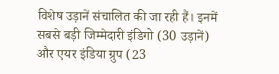विशेष उड़ानें संचालित की जा रही हैं। इनमें सबसे बड़ी जिम्मेदारी इंडिगो (30 उड़ानें) और एयर इंडिया ग्रुप (23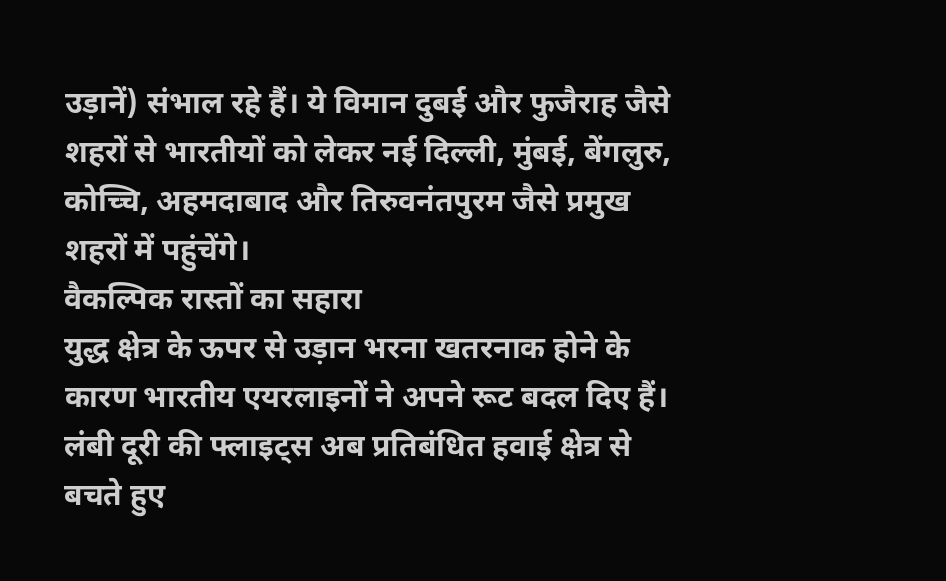उड़ानें) संभाल रहे हैं। ये विमान दुबई और फुजैराह जैसे शहरों से भारतीयों को लेकर नई दिल्ली, मुंबई, बेंगलुरु, कोच्चि, अहमदाबाद और तिरुवनंतपुरम जैसे प्रमुख शहरों में पहुंचेंगे।
वैकल्पिक रास्तों का सहारा
युद्ध क्षेत्र के ऊपर से उड़ान भरना खतरनाक होने के कारण भारतीय एयरलाइनों ने अपने रूट बदल दिए हैं। लंबी दूरी की फ्लाइट्स अब प्रतिबंधित हवाई क्षेत्र से बचते हुए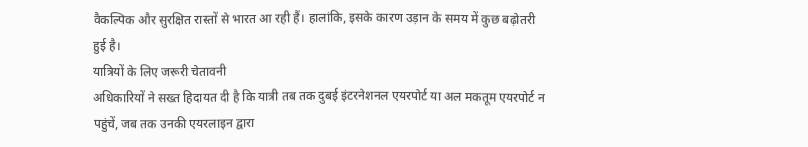वैकल्पिक और सुरक्षित रास्तों से भारत आ रही हैं। हालांकि, इसके कारण उड़ान के समय में कुछ बढ़ोतरी हुई है।
यात्रियों के लिए जरूरी चेतावनी
अधिकारियों ने सख्त हिदायत दी है कि यात्री तब तक दुबई इंटरनेशनल एयरपोर्ट या अल मकतूम एयरपोर्ट न पहुंचें, जब तक उनकी एयरलाइन द्वारा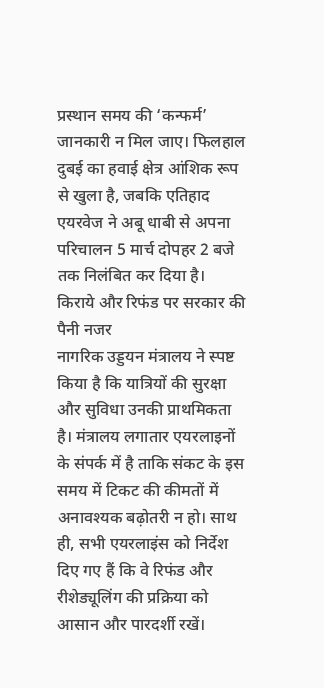प्रस्थान समय की ‘कन्फर्म’ जानकारी न मिल जाए। फिलहाल दुबई का हवाई क्षेत्र आंशिक रूप से खुला है, जबकि एतिहाद एयरवेज ने अबू धाबी से अपना परिचालन 5 मार्च दोपहर 2 बजे तक निलंबित कर दिया है।
किराये और रिफंड पर सरकार की पैनी नजर
नागरिक उड्डयन मंत्रालय ने स्पष्ट किया है कि यात्रियों की सुरक्षा और सुविधा उनकी प्राथमिकता है। मंत्रालय लगातार एयरलाइनों के संपर्क में है ताकि संकट के इस समय में टिकट की कीमतों में अनावश्यक बढ़ोतरी न हो। साथ ही, सभी एयरलाइंस को निर्देश दिए गए हैं कि वे रिफंड और रीशेड्यूलिंग की प्रक्रिया को आसान और पारदर्शी रखें।